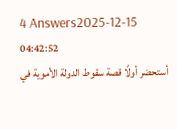4 Answers2025-12-15 04:42:52
أستحضر أولًا قصة سقوط الدولة الأموية في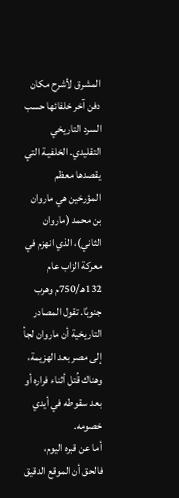المشرق لأشرح مكان دفن آخر خلفائها حسب السرد التاريخي التقليدي. الخلفيـة التي يقصدها معظم المؤرخين هي ماروان بن محمد (ماروان الثاني)، الذي انهزم في معركة الزاب عام 132هـ/750م وهرب جنوبًا. تقول المصادر التاريخية أن ماروان لجأ إلى مصر بعد الهزيمة، وهناك قُتل أثناء فراره أو بعد سقوطه في أيدي خصومه.
أما عن قبره اليوم، فالحق أن الموقع الدقيق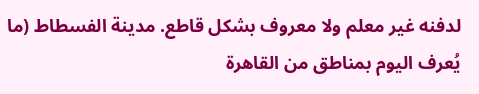لدفنه غير معلم ولا معروف بشكل قاطع. مدينة الفسطاط (ما يُعرف اليوم بمناطق من القاهرة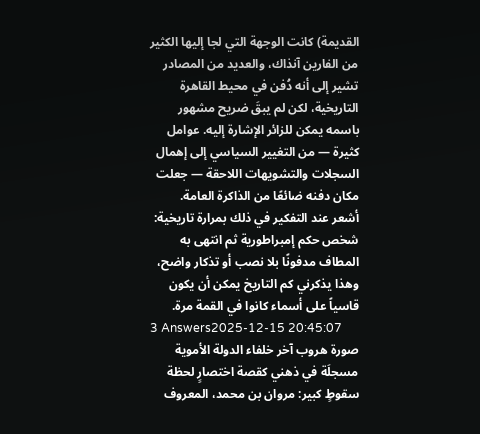القديمة) كانت الوجهة التي لجا إليها الكثير من الفارين آنذاك، والعديد من المصادر تشير إلى أنه دُفن في محيط القاهرة التاريخية، لكن لم يبقَ ضريح مشهور باسمه يمكن للزائر الإشارة إليه. عوامل كثيرة — من التغيير السياسي إلى إهمال السجلات والتشويهات اللاحقة — جعلت مكان دفنه ضائعًا من الذاكرة العامة.
أشعر عند التفكير في ذلك بمرارة تاريخية: شخص حكم إمبراطورية ثم انتهى به المطاف مدفونًا بلا نصب أو تذكار واضح، وهذا يذكرني كم التاريخ يمكن أن يكون قاسياً على أسماء كانوا في القمة مرة.
3 Answers2025-12-15 20:45:07
صورة هروب آخر خلفاء الدولة الأموية مسجلَة في ذهني كقصة اختصارٍ لحظة سقوطٍ كبير: مروان بن محمد، المعروف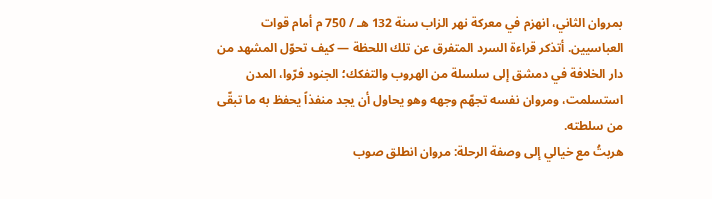بمروان الثاني، انهزم في معركة نهر الزاب سنة 132 هـ / 750 م أمام قوات العباسيين. أتذكر قراءة السرد المتفرق عن تلك اللحظة — كيف تحوّل المشهد من دار الخلافة في دمشق إلى سلسلة من الهروب والتفكك؛ الجنود فرّوا، المدن استسلمت، ومروان نفسه تجهّم وجهه وهو يحاول أن يجد منفذاً يحفظ به ما تبقّى من سلطته.
هربتُ مع خيالي إلى وصفة الرحلة: مروان انطلق صوب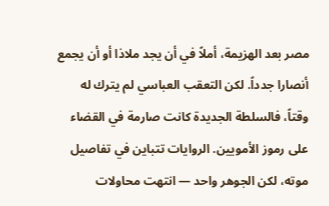مصر بعد الهزيمة، أملاً في أن يجد ملاذا أو أن يجمع أنصارا جدداً. لكن التعقب العباسي لم يترك له وقتاً، فالسلطة الجديدة كانت صارمة في القضاء على رموز الأمويين. الروايات تتباين في تفاصيل موته، لكن الجوهر واحد — انتهت محاولات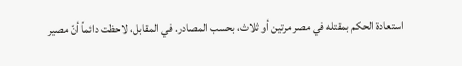استعادة الحكم بمقتله في مصر مرتين أو ثلاث، بحسب المصادر. في المقابل، لاحظت دائماً أنّ مصير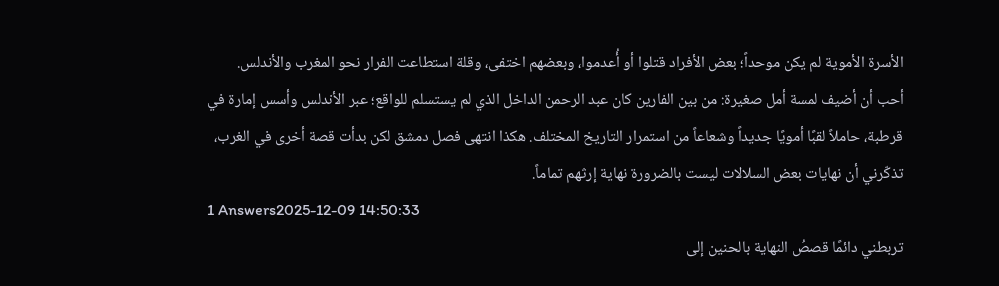الأسرة الأموية لم يكن موحداً؛ بعض الأفراد قتلوا أو أُعدموا، وبعضهم اختفى، وقلة استطاعت الفرار نحو المغرب والأندلس.
أحب أن أضيف لمسة أمل صغيرة: من بين الفارين كان عبد الرحمن الداخل الذي لم يستسلم للواقع؛ عبر الأندلس وأسس إمارة في قرطبة، حاملاً لقبًا أمويًا جديداً وشعاعاً من استمرار التاريخ المختلف. هكذا انتهى فصل دمشق لكن بدأت قصة أخرى في الغرب، تذكّرني أن نهايات بعض السلالات ليست بالضرورة نهاية إرثهم تماماً.
1 Answers2025-12-09 14:50:33
تربطني دائمًا قصصُ النهاية بالحنين إلى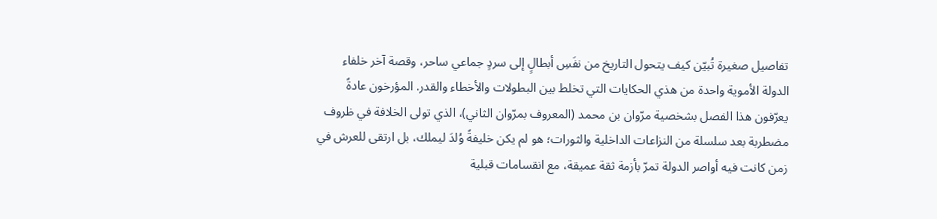تفاصيل صغيرة تُبيّن كيف يتحول التاريخ من نفَسِ أبطالٍ إلى سردٍ جماعي ساحر، وقصة آخر خلفاء الدولة الأموية واحدة من هذي الحكايات التي تخلط بين البطولات والأخطاء والقدر. المؤرخون عادةً يعرّفون هذا الفصل بشخصية مرّوان بن محمد (المعروف بمرّوان الثاني)، الذي تولى الخلافة في ظروف مضطربة بعد سلسلة من النزاعات الداخلية والثورات؛ هو لم يكن خليفةً وُلدَ ليملك، بل ارتقى للعرش في زمن كانت فيه أواصر الدولة تمرّ بأزمة ثقة عميقة، مع انقسامات قبلية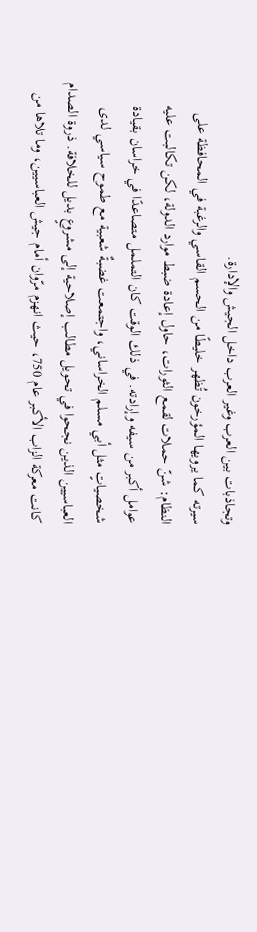وتجاذبات بين العرب وغير العرب داخل الجيش والإدارة.
سيرته كما يرويها المؤرخون تُظهر خليطًا من الحسم القاسي والرغبة في المحافظة على النظام: شنّ حملات لقمع الثورات، حاول إعادة ضبط موارد الدولة، لكن تكالبت عليه عوامل أكبر من سيفه وإرادته. في ذلك الوقت كان التململ متصاعدًا في خراسان بقيادة شخصياتٍ مثل أبي مسلم الخراساني، واجتمعت غضبةٌ شعبية مع طموح سياسي لدى العباسيين الذين نجحوا في تحويل مطالب إصلاحية إلى مشروعٍ بديل للخلافة. ذروة الصدام كانت معركة الزاب الأكبر عام 750، حيث انهزم مرّوان أمام جيش العباسيين، وما تلاها من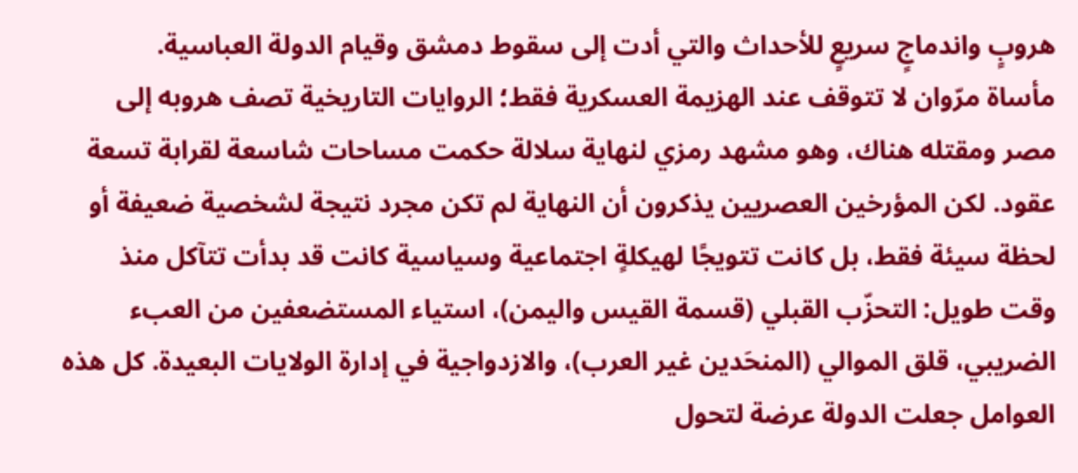هروبٍ واندماجٍ سريعٍ للأحداث والتي أدت إلى سقوط دمشق وقيام الدولة العباسية.
مأساة مرّوان لا تتوقف عند الهزيمة العسكرية فقط؛ الروايات التاريخية تصف هروبه إلى مصر ومقتله هناك، وهو مشهد رمزي لنهاية سلالة حكمت مساحات شاسعة لقرابة تسعة عقود. لكن المؤرخين العصريين يذكرون أن النهاية لم تكن مجرد نتيجة لشخصية ضعيفة أو لحظة سيئة فقط، بل كانت تتويجًا لهيكلةٍ اجتماعية وسياسية كانت قد بدأت تتآكل منذ وقت طويل: التحزّب القبلي (قسمة القيس واليمن)، استياء المستضعفين من العبء الضريبي، قلق الموالي (المنحَدين غير العرب)، والازدواجية في إدارة الولايات البعيدة. كل هذه العوامل جعلت الدولة عرضة لتحول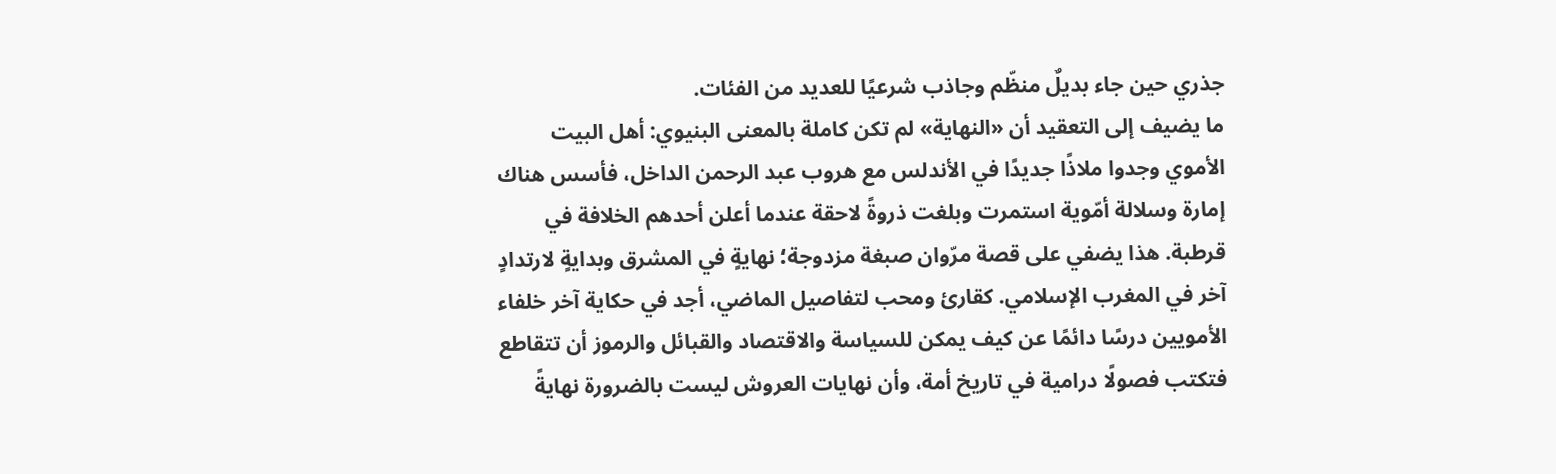جذري حين جاء بديلٌ منظّم وجاذب شرعيًا للعديد من الفئات.
ما يضيف إلى التعقيد أن «النهاية» لم تكن كاملة بالمعنى البنيوي: أهل البيت الأموي وجدوا ملاذًا جديدًا في الأندلس مع هروب عبد الرحمن الداخل، فأسس هناك إمارة وسلالة أمّوية استمرت وبلغت ذروةً لاحقة عندما أعلن أحدهم الخلافة في قرطبة. هذا يضفي على قصة مرّوان صبغة مزدوجة؛ نهايةٍ في المشرق وبدايةٍ لارتدادٍ آخر في المغرب الإسلامي. كقارئ ومحب لتفاصيل الماضي، أجد في حكاية آخر خلفاء الأمويين درسًا دائمًا عن كيف يمكن للسياسة والاقتصاد والقبائل والرموز أن تتقاطع فتكتب فصولًا درامية في تاريخ أمة، وأن نهايات العروش ليست بالضرورة نهايةً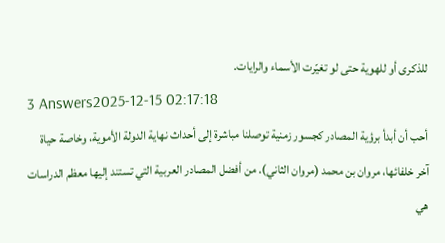للذكرى أو للهوية حتى لو تغيّرت الأسماء والرايات.
3 Answers2025-12-15 02:17:18
أحب أن أبدأ برؤية المصادر كجسور زمنية توصلنا مباشرة إلى أحداث نهاية الدولة الأموية، وخاصة حياة آخر خلفائها، مروان بن محمد (مروان الثاني). من أفضل المصادر العربية التي تستند إليها معظم الدراسات هي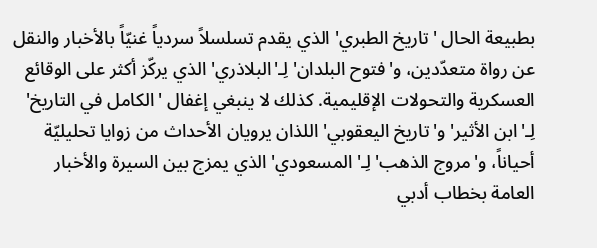بطبيعة الحال 'تاريخ الطبري' الذي يقدم تسلسلاً سردياً غنيّاً بالأخبار والنقل عن رواة متعدّدين، و'فتوح البلدان' لِـ'البلاذري' الذي يركّز أكثر على الوقائع العسكرية والتحولات الإقليمية. كذلك لا ينبغي إغفال 'الكامل في التاريخ' لِـ'ابن الأثير' و'تاريخ اليعقوبي' اللذان يرويان الأحداث من زوايا تحليليّة أحياناً، و'مروج الذهب' لِـ'المسعودي' الذي يمزج بين السيرة والأخبار العامة بخطاب أدبي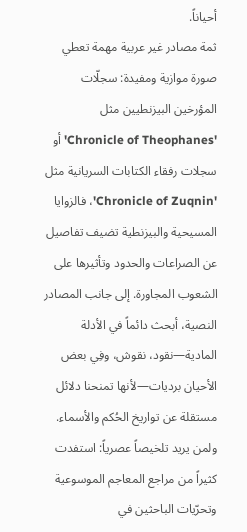أحياناً.
ثمة مصادر غير عربية مهمة تعطي صورة موازية ومفيدة: سجلّات المؤرخين البيزنطيين مثل 'Chronicle of Theophanes' أو سجلات رفقاء الكتابات السريانية مثل 'Chronicle of Zuqnin'، فالزوايا المسيحية والبيزنطية تضيف تفاصيل عن الصراعات والحدود وتأثيرها على الشعوب المجاورة. إلى جانب المصادر النصية، أبحث دائماً في الأدلة المادية—نقود، نقوش، وفِي بعض الأحيان برديات—لأنها تمنحنا دلائل مستقلة عن تواريخ الحُكم والأسماء.
ولمن يريد تلخيصاً عصرياً: استفدت كثيراً من مراجع المعاجم الموسوعية وتحرّيات الباحثين في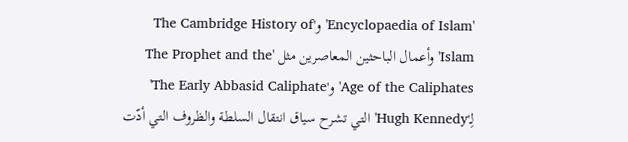'Encyclopaedia of Islam' و'The Cambridge History of Islam' وأعمال الباحثين المعاصرين مثل 'The Prophet and the Age of the Caliphates' و'The Early Abbasid Caliphate' لِـ'Hugh Kennedy' التي تشرح سياق انتقال السلطة والظروف التي أدّت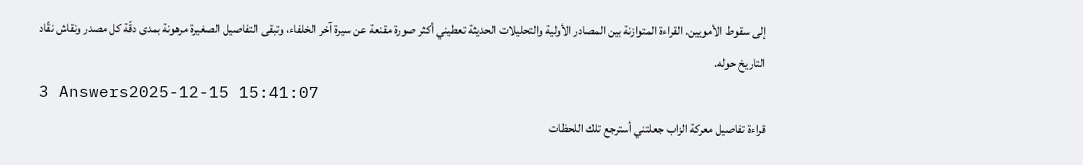إلى سقوط الأمويين. القراءة المتوازنة بين المصادر الأولية والتحليلات الحديثة تعطيني أكثر صورة مقنعة عن سيرة آخر الخلفاء، وتبقى التفاصيل الصغيرة مرهونة بمدى دقّة كل مصدر ونقاش نقّاد التاريخ حوله.
3 Answers2025-12-15 15:41:07
قراءة تفاصيل معركة الزاب جعلتني أسترجع تلك اللحظات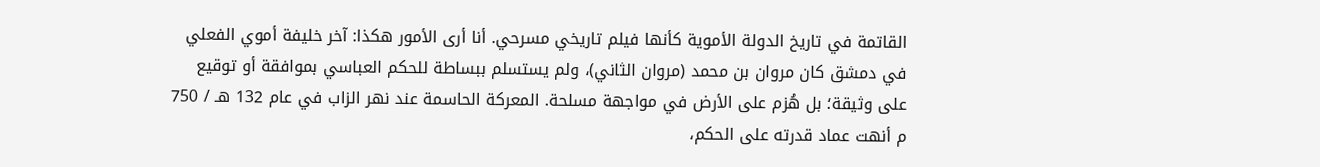القاتمة في تاريخ الدولة الأموية كأنها فيلم تاريخي مسرحي. أنا أرى الأمور هكذا: آخر خليفة أموي الفعلي في دمشق كان مروان بن محمد (مروان الثاني)، ولم يستسلم ببساطة للحكم العباسي بموافقة أو توقيع على وثيقة؛ بل هُزم على الأرض في مواجهة مسلحة. المعركة الحاسمة عند نهر الزاب في عام 132 هـ / 750 م أنهت عماد قدرته على الحكم،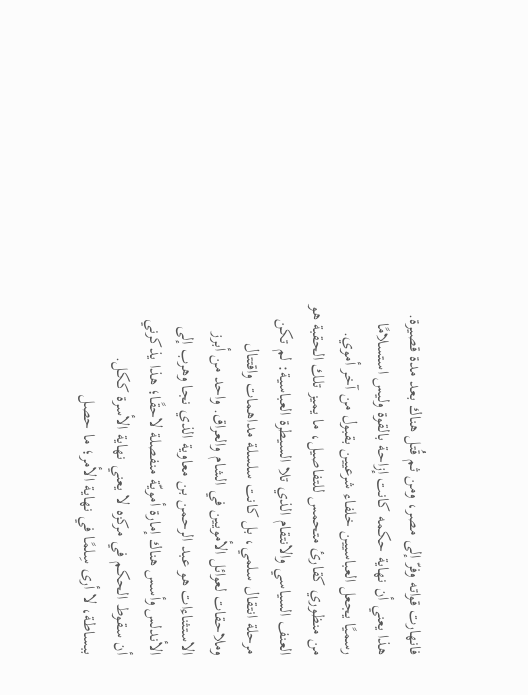فانهارت قواته وفرّ إلى مصر، ومن ثم قُتل هناك بعد مدة قصيرة. هذا يعني أن نهاية حكمه كانت إزاحة بالقوة وليس استسلامًا رسميًا يجعل العباسيين خلفاء شرعيين بقبول من آخر أموي.
من منظوري كقارئ متحمس للتفاصيل، ما يميز تلك الحقبة هو العنف السياسي والانتقام الذي تلا السيطرة العباسية: لم تكن مرحلة انتقال سلمي، بل كانت سلسلة مداهمات واقتتال وملاحقات لعوائل الأمويين في الشام والعراق. واحد من أبرز الاستثناءات هو عبد الرحمن بن معاوية الذي نجا وهرب إلى الأندلس وأسس هناك إمارة أمويّة منفصلة لاحقًا؛ هذا يذكرني أن سقوط الحكم في مركزه لا يعني نهاية الأسرة ككل.
ببساطة، لا أرى سِلمًا في نهاية الأمر؛ ما حصل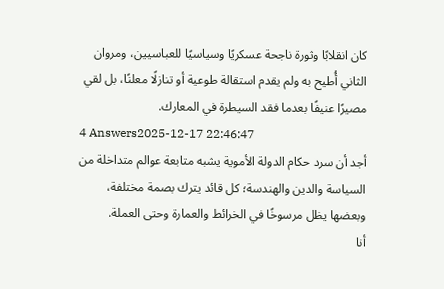كان انقلابًا وثورة ناجحة عسكريًا وسياسيًا للعباسيين، ومروان الثاني أُطيح به ولم يقدم استقالة طوعية أو تنازلًا معلنًا، بل لقي مصيرًا عنيفًا بعدما فقد السيطرة في المعارك.
4 Answers2025-12-17 22:46:47
أجد أن سرد حكام الدولة الأموية يشبه متابعة عوالم متداخلة من السياسة والدين والهندسة؛ كل قائد يترك بصمة مختلفة، وبعضها يظل مرسوخًا في الخرائط والعمارة وحتى العملة.
أنا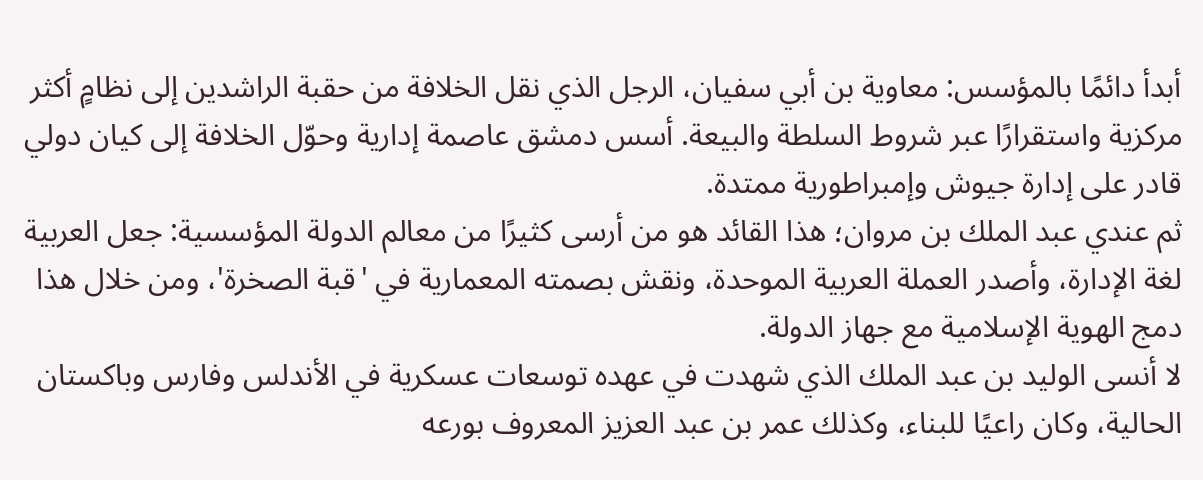أبدأ دائمًا بالمؤسس: معاوية بن أبي سفيان، الرجل الذي نقل الخلافة من حقبة الراشدين إلى نظامٍ أكثر مركزية واستقرارًا عبر شروط السلطة والبيعة. أسس دمشق عاصمة إدارية وحوّل الخلافة إلى كيان دولي قادر على إدارة جيوش وإمبراطورية ممتدة.
ثم عندي عبد الملك بن مروان؛ هذا القائد هو من أرسى كثيرًا من معالم الدولة المؤسسية: جعل العربية لغة الإدارة، وأصدر العملة العربية الموحدة، ونقش بصمته المعمارية في 'قبة الصخرة'، ومن خلال هذا دمج الهوية الإسلامية مع جهاز الدولة.
لا أنسى الوليد بن عبد الملك الذي شهدت في عهده توسعات عسكرية في الأندلس وفارس وباكستان الحالية، وكان راعيًا للبناء، وكذلك عمر بن عبد العزيز المعروف بورعه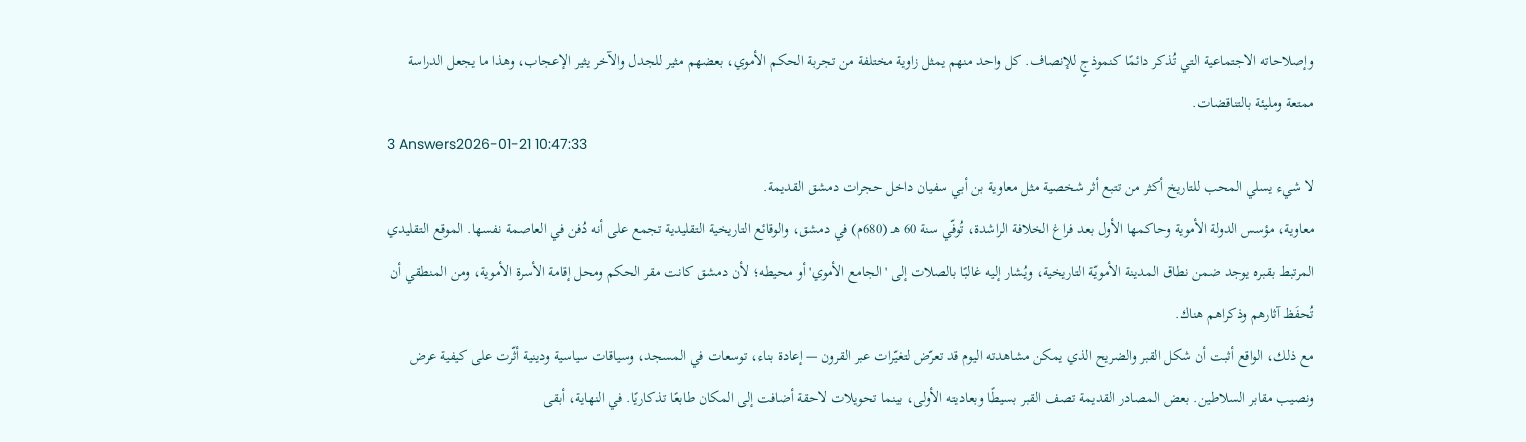وإصلاحاته الاجتماعية التي تُذكر دائمًا كنموذجٍ للإنصاف. كل واحد منهم يمثل زاوية مختلفة من تجربة الحكم الأموي، بعضهم مثير للجدل والآخر يثير الإعجاب، وهذا ما يجعل الدراسة ممتعة ومليئة بالتناقضات.
3 Answers2026-01-21 10:47:33
لا شيء يسلي المحب للتاريخ أكثر من تتبع أثر شخصية مثل معاوية بن أبي سفيان داخل حجرات دمشق القديمة.
معاوية، مؤسس الدولة الأموية وحاكمها الأول بعد فراغ الخلافة الراشدة، تُوفّي سنة 60 هـ (680م) في دمشق، والوقائع التاريخية التقليدية تجمع على أنه دُفن في العاصمة نفسها. الموقع التقليدي المرتبط بقبره يوجد ضمن نطاق المدينة الأمويّة التاريخية، ويُشار إليه غالبًا بالصلات إلى 'الجامع الأموي' أو محيطه؛ لأن دمشق كانت مقر الحكم ومحل إقامة الأسرة الأموية، ومن المنطقي أن تُحفَظ آثارهم وذكراهم هناك.
مع ذلك، الواقع أثبت أن شكل القبر والضريح الذي يمكن مشاهدته اليوم قد تعرّض لتغيّرات عبر القرون — إعادة بناء، توسعات في المسجد، وسياقات سياسية ودينية أثّرت على كيفية عرض ونصيب مقابر السلاطين. بعض المصادر القديمة تصف القبر بسيطًا وبعاديته الأولى، بينما تحويلات لاحقة أضافت إلى المكان طابعًا تذكاريًا. في النهاية، أبقى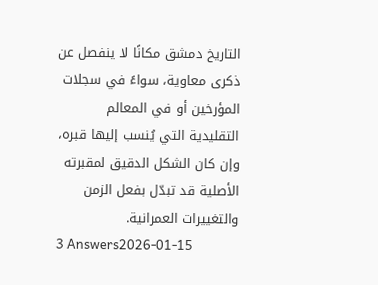التاريخ دمشق مكانًا لا ينفصل عن ذكرى معاوية، سواءً في سجلات المؤرخين أو في المعالم التقليدية التي يُنسب إليها قبره، وإن كان الشكل الدقيق لمقبرته الأصلية قد تبدّل بفعل الزمن والتغييرات العمرانية.
3 Answers2026-01-15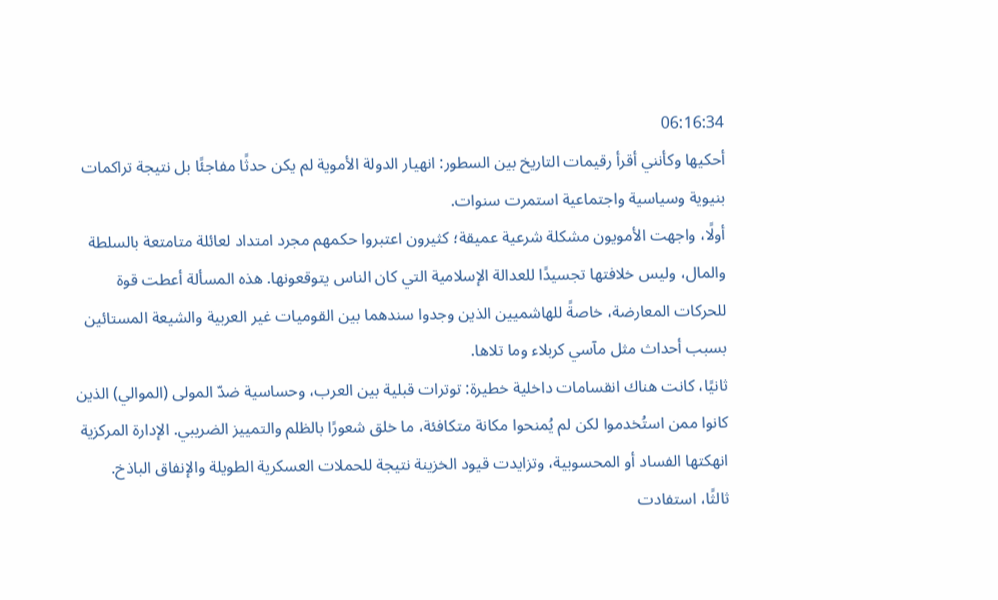06:16:34
أحكيها وكأنني أقرأ رقيمات التاريخ بين السطور: انهيار الدولة الأموية لم يكن حدثًا مفاجئًا بل نتيجة تراكمات بنيوية وسياسية واجتماعية استمرت سنوات.
أولًا، واجهت الأمويون مشكلة شرعية عميقة؛ كثيرون اعتبروا حكمهم مجرد امتداد لعائلة متامتعة بالسلطة والمال، وليس خلافتها تجسيدًا للعدالة الإسلامية التي كان الناس يتوقعونها. هذه المسألة أعطت قوة للحركات المعارضة، خاصةً للهاشميين الذين وجدوا سندهما بين القوميات غير العربية والشيعة المستائين بسبب أحداث مثل مآسي كربلاء وما تلاها.
ثانيًا، كانت هناك انقسامات داخلية خطيرة: توترات قبلية بين العرب، وحساسية ضدّ المولى (الموالي) الذين كانوا ممن استُخدموا لكن لم يُمنحوا مكانة متكافئة، ما خلق شعورًا بالظلم والتمييز الضريبي. الإدارة المركزية انهكتها الفساد أو المحسوبية، وتزايدت قيود الخزينة نتيجة للحملات العسكرية الطويلة والإنفاق الباذخ.
ثالثًا، استفادت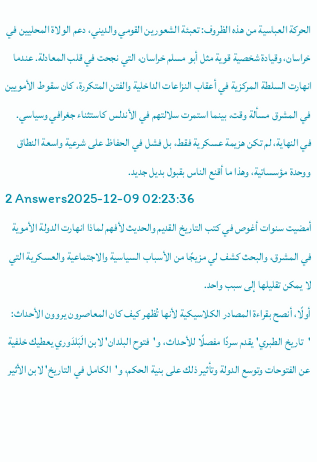الحركة العباسية من هذه الظروف: تعبئة الشعورين القومي والديني، دعم الولاة المحليين في خراسان، وقيادة شخصية قوية مثل أبو مسلم خراسان، التي نجحت في قلب المعادلة. عندما انهارت السلطة المركزية في أعقاب النزاعات الداخلية والفتن المتكررة، كان سقوط الأمويين في المشرق مسألة وقت، بينما استمرت سلالتهم في الأندلس كاستثناء جغرافي وسياسي. في النهاية، لم تكن هزيمة عسكرية فقط، بل فشل في الحفاظ على شرعية واسعة النطاق ووحدة مؤسساتية، وهذا ما أقنع الناس بقبول بديل جديد.
2 Answers2025-12-09 02:23:36
أمضيت سنوات أغوص في كتب التاريخ القديم والحديث لأفهم لماذا انهارت الدولة الأموية في المشرق، والبحث كشف لي مزيجًا من الأسباب السياسية والاجتماعية والعسكرية التي لا يمكن تقليلها إلى سبب واحد.
أولًا، أنصح بقراءة المصادر الكلاسيكية لأنها تُظهر كيف كان المعاصرون يروون الأحداث: 'تاريخ الطبري' يقدم سردًا مفصلًا للأحداث، و'فتوح البلدان' لابن الَبَلدَوري يعطيك خلفية عن الفتوحات وتوسع الدولة وتأثير ذلك على بنية الحكم، و'الكامل في التاريخ' لابن الأثير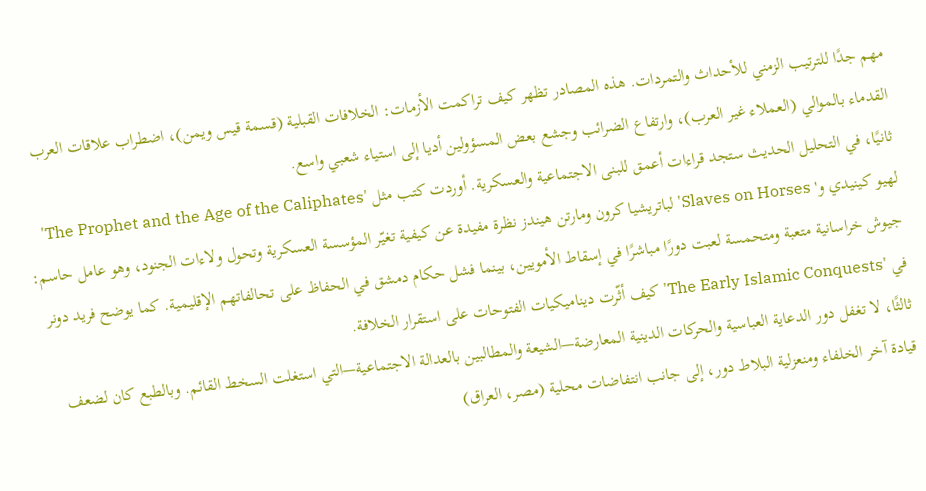مهم جدًا للترتيب الزمني للأحداث والتمردات. هذه المصادر تظهر كيف تراكمت الأزمات: الخلافات القبلية (قسمة قيس ويمن)، اضطراب علاقات العرب القدماء بالموالي (العملاء غير العرب)، وارتفاع الضرائب وجشع بعض المسؤولين أديا إلى استياء شعبي واسع.
ثانيًا، في التحليل الحديث ستجد قراءات أعمق للبنى الاجتماعية والعسكرية. أوردت كتب مثل 'The Prophet and the Age of the Caliphates' لهيو كينيدي و' Slaves on Horses' لباتريشيا كرون ومارتن هيندز نظرة مفيدة عن كيفية تغيّر المؤسسة العسكرية وتحول ولاءات الجنود، وهو عامل حاسم: جيوش خراسانية متعبة ومتحمسة لعبت دورًا مباشرًا في إسقاط الأمويين، بينما فشل حكام دمشق في الحفاظ على تحالفاتهم الإقليمية. كما يوضح فريد دونر في 'The Early Islamic Conquests' كيف أثّرت ديناميكيات الفتوحات على استقرار الخلافة.
ثالثًا، لا تغفل دور الدعاية العباسية والحركات الدينية المعارضة—الشيعة والمطالبين بالعدالة الاجتماعية—التي استغلت السخط القائم. وبالطبع كان لضعف قيادة آخر الخلفاء ومنعزلية البلاط دور، إلى جانب انتفاضات محلية (مصر، العراق)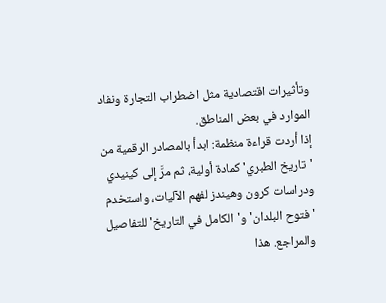وتأثيرات اقتصادية مثل اضطراب التجارة ونفاد الموارد في بعض المناطق.
إذا أردت قراءة منظمة: ابدأ بالمصادر الرقمية من 'تاريخ الطبري' كمادة أولية، ثم مرَّ إلى كينيدي ودراسات كرون وهيندز لفهم الآليات، واستخدم 'فتوح البلدان' و'الكامل في التاريخ' للتفاصيل والمراجع. هذا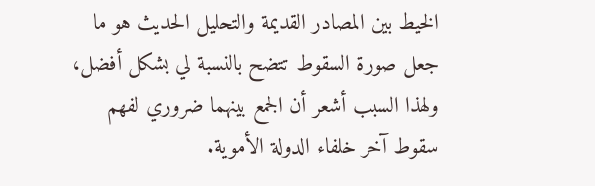الخيط بين المصادر القديمة والتحليل الحديث هو ما جعل صورة السقوط تتضح بالنسبة لي بشكل أفضل، ولهذا السبب أشعر أن الجمع بينهما ضروري لفهم سقوط آخر خلفاء الدولة الأموية.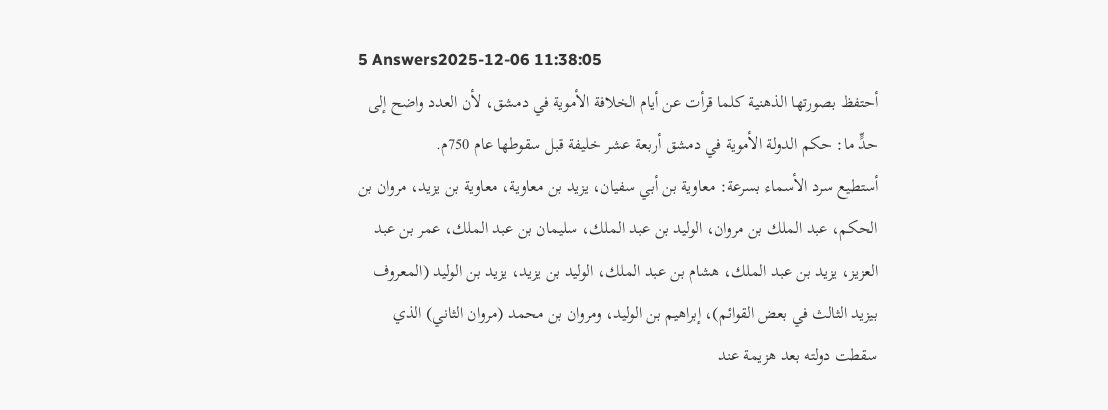5 Answers2025-12-06 11:38:05
أحتفظ بصورتها الذهنية كلما قرأت عن أيام الخلافة الأموية في دمشق، لأن العدد واضح إلى حدٍّ ما: حكم الدولة الأموية في دمشق أربعة عشر خليفة قبل سقوطها عام 750م.
أستطيع سرد الأسماء بسرعة: معاوية بن أبي سفيان، يزيد بن معاوية، معاوية بن يزيد، مروان بن الحكم، عبد الملك بن مروان، الوليد بن عبد الملك، سليمان بن عبد الملك، عمر بن عبد العزيز، يزيد بن عبد الملك، هشام بن عبد الملك، الوليد بن يزيد، يزيد بن الوليد (المعروف بيزيد الثالث في بعض القوائم)، إبراهيم بن الوليد، ومروان بن محمد (مروان الثاني) الذي سقطت دولته بعد هزيمة عند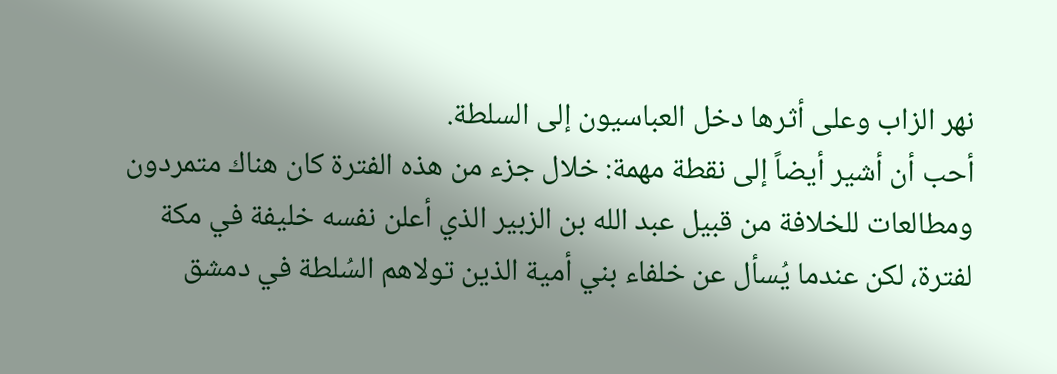نهر الزاب وعلى أثرها دخل العباسيون إلى السلطة.
أحب أن أشير أيضاً إلى نقطة مهمة: خلال جزء من هذه الفترة كان هناك متمردون ومطالعات للخلافة من قبيل عبد الله بن الزبير الذي أعلن نفسه خليفة في مكة لفترة، لكن عندما يُسأل عن خلفاء بني أمية الذين تولاهم السُلطة في دمشق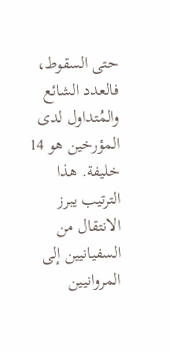حتى السقوط، فالعدد الشائع والمُتداول لدى المؤرخين هو 14 خليفة. هذا الترتيب يبرز الانتقال من السفيانيين إلى المروانيين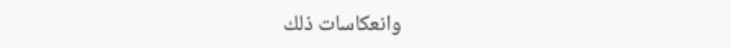وانعكاسات ذلك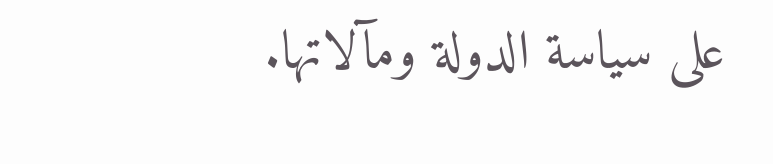على سياسة الدولة ومآلاتها.